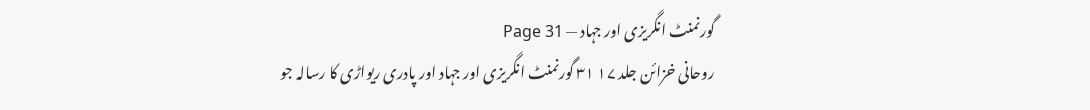گورنمنٹ انگریزی اور جہاد — Page 31
روحانی خزائن جلد ۱۷ ۳۱ گورنمنٹ انگریزی اور جہاد اور پادری ریواڑی کا رسالہ جو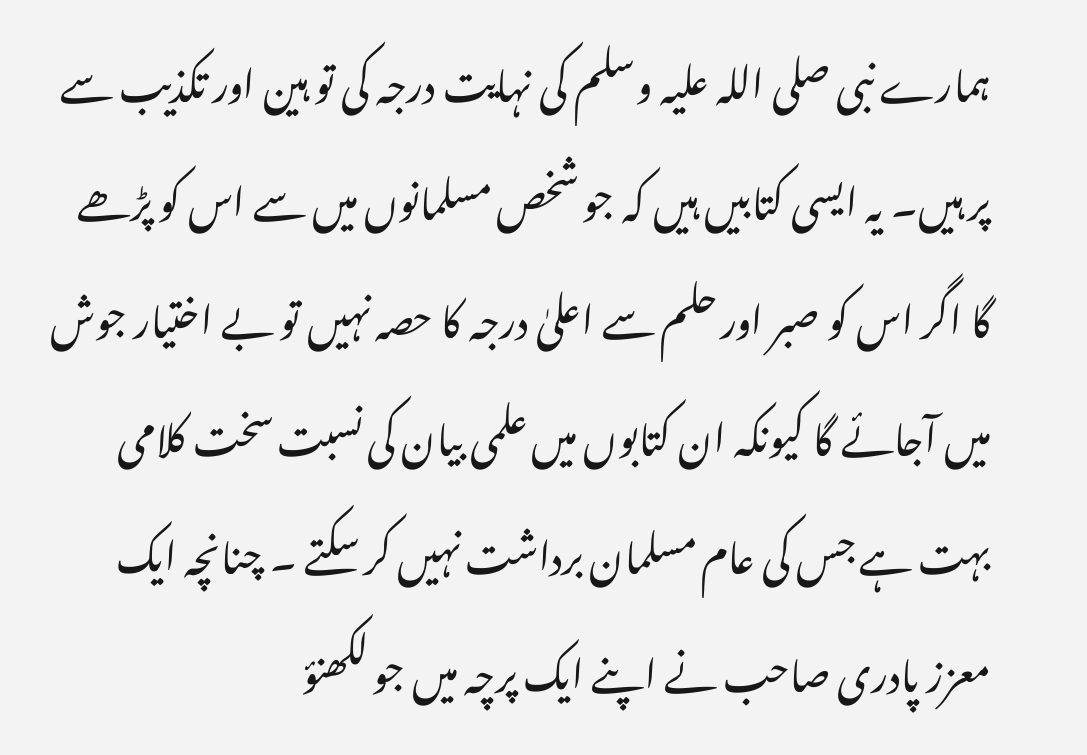ہمارے نبی صلی اللہ علیہ وسلم کی نہایت درجہ کی تو ہین اور تکذیب سے پر ہیں۔ یہ ایسی کتابیں ہیں کہ جو شخص مسلمانوں میں سے اس کو پڑھے گا اگر اس کو صبر اور حلم سے اعلیٰ درجہ کا حصہ نہیں تو بے اختیار جوش میں آجائے گا کیونکہ ان کتابوں میں علمی بیان کی نسبت سخت کلامی بہت ہے جس کی عام مسلمان برداشت نہیں کر سکتے ۔ چنانچہ ایک معزز پادری صاحب نے اپنے ایک پرچہ میں جو لکھنؤ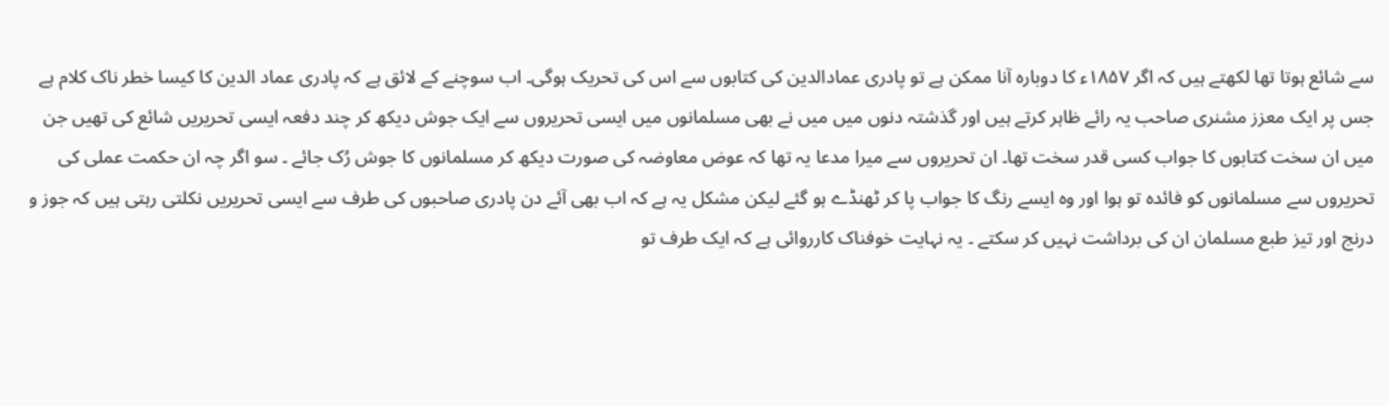سے شائع ہوتا تھا لکھتے ہیں کہ اگر ۱۸۵۷ء کا دوبارہ آنا ممکن ہے تو پادری عمادالدین کی کتابوں سے اس کی تحریک ہوگی۔ اب سوچنے کے لائق ہے کہ پادری عماد الدین کا کیسا خطر ناک کلام ہے جس پر ایک معزز مشنری صاحب یہ رائے ظاہر کرتے ہیں اور گذشتہ دنوں میں میں نے بھی مسلمانوں میں ایسی تحریروں سے ایک جوش دیکھ کر چند دفعہ ایسی تحریریں شائع کی تھیں جن میں ان سخت کتابوں کا جواب کسی قدر سخت تھا۔ ان تحریروں سے میرا مدعا یہ تھا کہ عوض معاوضہ کی صورت دیکھ کر مسلمانوں کا جوش رُک جائے ۔ سو اگر چہ ان حکمت عملی کی تحریروں سے مسلمانوں کو فائدہ تو ہوا اور وہ ایسے رنگ کا جواب پا کر ٹھنڈے ہو گئے لیکن مشکل یہ ہے کہ اب بھی آئے دن پادری صاحبوں کی طرف سے ایسی تحریریں نکلتی رہتی ہیں کہ جوز و درنج اور تیز طبع مسلمان ان کی برداشت نہیں کر سکتے ۔ یہ نہایت خوفناک کارروائی ہے کہ ایک طرف تو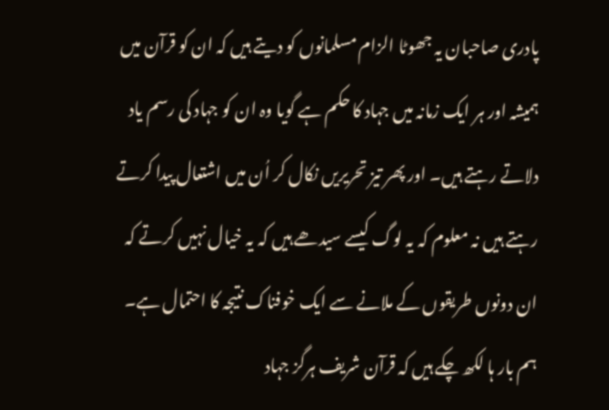پادری صاحبان یہ جھوٹا الزام مسلمانوں کو دیتے ہیں کہ ان کو قرآن میں ہمیشہ اور ہر ایک زمانہ میں جہاد کا حکم ہے گویا وہ ان کو جہاد کی رسم یاد دلاتے رہتے ہیں۔ اور پھر تیز تحریریں نکال کر اُن میں اشتعال پیدا کرتے رہتے ہیں نہ معلوم کہ یہ لوگ کیسے سیدھے ہیں کہ یہ خیال نہیں کرتے کہ ان دونوں طریقوں کے ملانے سے ایک خوفناک نتیجہ کا احتمال ہے۔ ہم بار ہا لکھ چکے ہیں کہ قرآن شریف ہرگز جہاد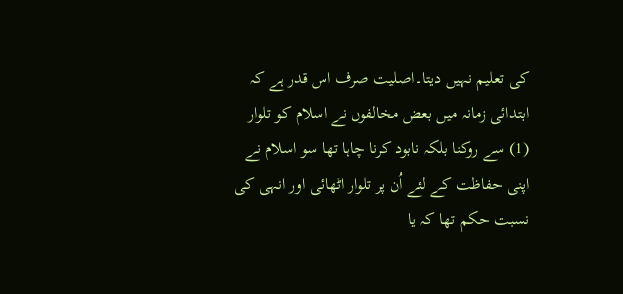کی تعلیم نہیں دیتا۔اصلیت صرف اس قدر ہے کہ ابتدائی زمانہ میں بعض مخالفوں نے اسلام کو تلوار (1) سے روکنا بلکہ نابود کرنا چاہا تھا سو اسلام نے اپنی حفاظت کے لئے اُن پر تلوار اٹھائی اور انہی کی نسبت حکم تھا کہ یا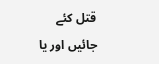قتل کئے جائیں اور یا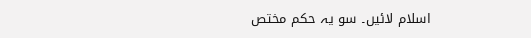اسلام لائیں۔ سو یہ حکم مختص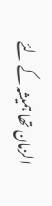الزمان تھا ہمیشہ کے لئے